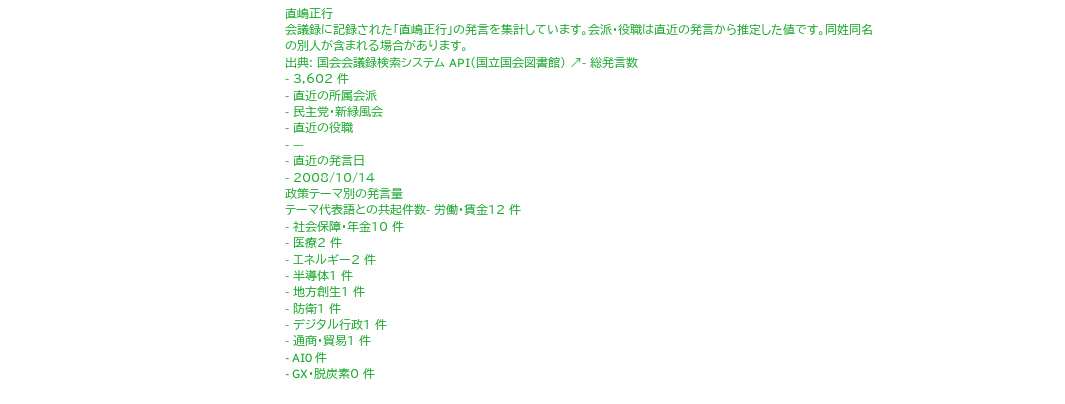直嶋正行
会議録に記録された「直嶋正行」の発言を集計しています。会派・役職は直近の発言から推定した値です。同姓同名の別人が含まれる場合があります。
出典: 国会会議録検索システム API(国立国会図書館) ↗- 総発言数
- 3,602 件
- 直近の所属会派
- 民主党・新緑風会
- 直近の役職
- —
- 直近の発言日
- 2008/10/14
政策テーマ別の発言量
テーマ代表語との共起件数- 労働・賃金12 件
- 社会保障・年金10 件
- 医療2 件
- エネルギー2 件
- 半導体1 件
- 地方創生1 件
- 防衛1 件
- デジタル行政1 件
- 通商・貿易1 件
- AI0 件
- GX・脱炭素0 件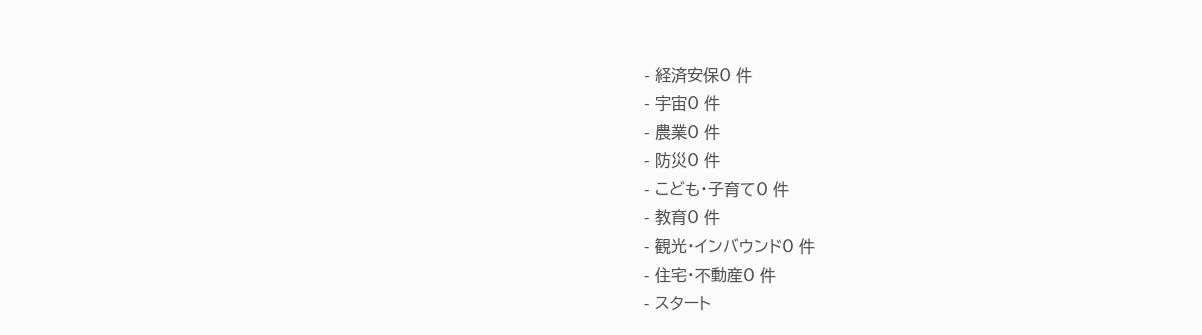- 経済安保0 件
- 宇宙0 件
- 農業0 件
- 防災0 件
- こども・子育て0 件
- 教育0 件
- 観光・インバウンド0 件
- 住宅・不動産0 件
- スタート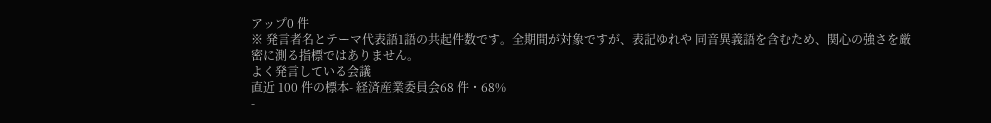アップ0 件
※ 発言者名とテーマ代表語1語の共起件数です。全期間が対象ですが、表記ゆれや 同音異義語を含むため、関心の強さを厳密に測る指標ではありません。
よく発言している会議
直近 100 件の標本- 経済産業委員会68 件・68%
-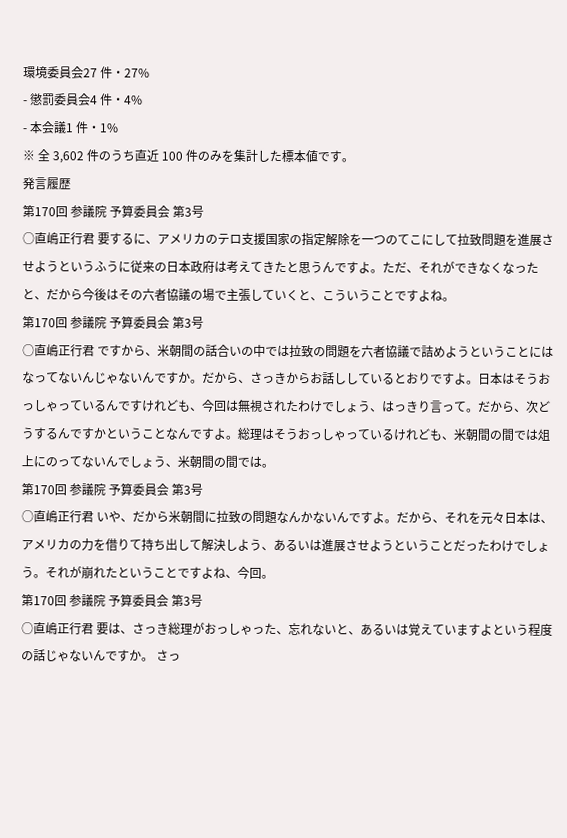環境委員会27 件・27%
- 懲罰委員会4 件・4%
- 本会議1 件・1%
※ 全 3,602 件のうち直近 100 件のみを集計した標本値です。
発言履歴
第170回 参議院 予算委員会 第3号
○直嶋正行君 要するに、アメリカのテロ支援国家の指定解除を一つのてこにして拉致問題を進展させようというふうに従来の日本政府は考えてきたと思うんですよ。ただ、それができなくなったと、だから今後はその六者協議の場で主張していくと、こういうことですよね。
第170回 参議院 予算委員会 第3号
○直嶋正行君 ですから、米朝間の話合いの中では拉致の問題を六者協議で詰めようということにはなってないんじゃないんですか。だから、さっきからお話ししているとおりですよ。日本はそうおっしゃっているんですけれども、今回は無視されたわけでしょう、はっきり言って。だから、次どうするんですかということなんですよ。総理はそうおっしゃっているけれども、米朝間の間では俎上にのってないんでしょう、米朝間の間では。
第170回 参議院 予算委員会 第3号
○直嶋正行君 いや、だから米朝間に拉致の問題なんかないんですよ。だから、それを元々日本は、アメリカの力を借りて持ち出して解決しよう、あるいは進展させようということだったわけでしょう。それが崩れたということですよね、今回。
第170回 参議院 予算委員会 第3号
○直嶋正行君 要は、さっき総理がおっしゃった、忘れないと、あるいは覚えていますよという程度の話じゃないんですか。 さっ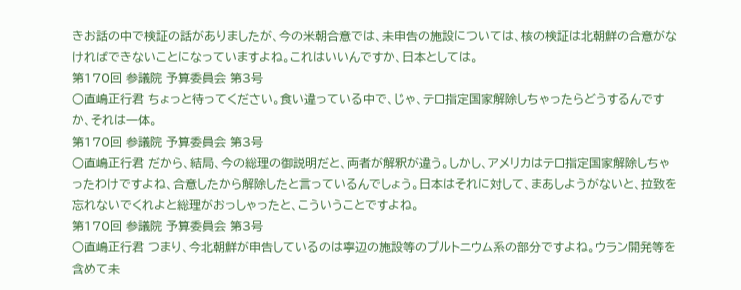きお話の中で検証の話がありましたが、今の米朝合意では、未申告の施設については、核の検証は北朝鮮の合意がなければできないことになっていますよね。これはいいんですか、日本としては。
第170回 参議院 予算委員会 第3号
○直嶋正行君 ちょっと待ってください。食い違っている中で、じゃ、テロ指定国家解除しちゃったらどうするんですか、それは一体。
第170回 参議院 予算委員会 第3号
○直嶋正行君 だから、結局、今の総理の御説明だと、両者が解釈が違う。しかし、アメリカはテロ指定国家解除しちゃったわけですよね、合意したから解除したと言っているんでしょう。日本はそれに対して、まあしようがないと、拉致を忘れないでくれよと総理がおっしゃったと、こういうことですよね。
第170回 参議院 予算委員会 第3号
○直嶋正行君 つまり、今北朝鮮が申告しているのは寧辺の施設等のプルトニウム系の部分ですよね。ウラン開発等を含めて未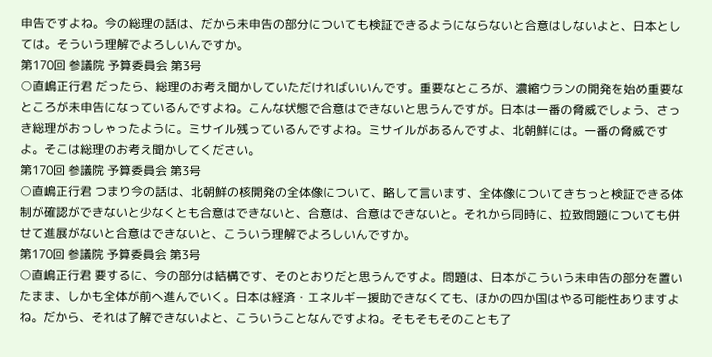申告ですよね。今の総理の話は、だから未申告の部分についても検証できるようにならないと合意はしないよと、日本としては。そういう理解でよろしいんですか。
第170回 参議院 予算委員会 第3号
○直嶋正行君 だったら、総理のお考え聞かしていただければいいんです。重要なところが、濃縮ウランの開発を始め重要なところが未申告になっているんですよね。こんな状態で合意はできないと思うんですが。日本は一番の脅威でしょう、さっき総理がおっしゃったように。ミサイル残っているんですよね。ミサイルがあるんですよ、北朝鮮には。一番の脅威ですよ。そこは総理のお考え聞かしてください。
第170回 参議院 予算委員会 第3号
○直嶋正行君 つまり今の話は、北朝鮮の核開発の全体像について、略して言います、全体像についてきちっと検証できる体制が確認ができないと少なくとも合意はできないと、合意は、合意はできないと。それから同時に、拉致問題についても併せて進展がないと合意はできないと、こういう理解でよろしいんですか。
第170回 参議院 予算委員会 第3号
○直嶋正行君 要するに、今の部分は結構です、そのとおりだと思うんですよ。問題は、日本がこういう未申告の部分を置いたまま、しかも全体が前へ進んでいく。日本は経済・エネルギー援助できなくても、ほかの四か国はやる可能性ありますよね。だから、それは了解できないよと、こういうことなんですよね。そもそもそのことも了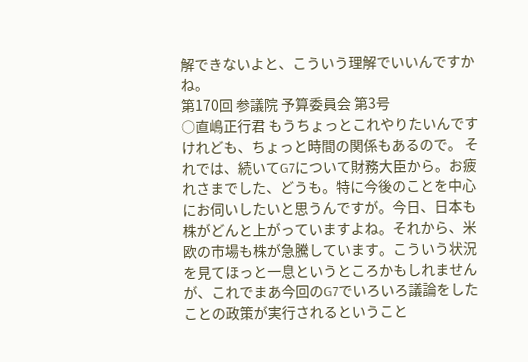解できないよと、こういう理解でいいんですかね。
第170回 参議院 予算委員会 第3号
○直嶋正行君 もうちょっとこれやりたいんですけれども、ちょっと時間の関係もあるので。 それでは、続いてG7について財務大臣から。お疲れさまでした、どうも。特に今後のことを中心にお伺いしたいと思うんですが。今日、日本も株がどんと上がっていますよね。それから、米欧の市場も株が急騰しています。こういう状況を見てほっと一息というところかもしれませんが、これでまあ今回のG7でいろいろ議論をしたことの政策が実行されるということ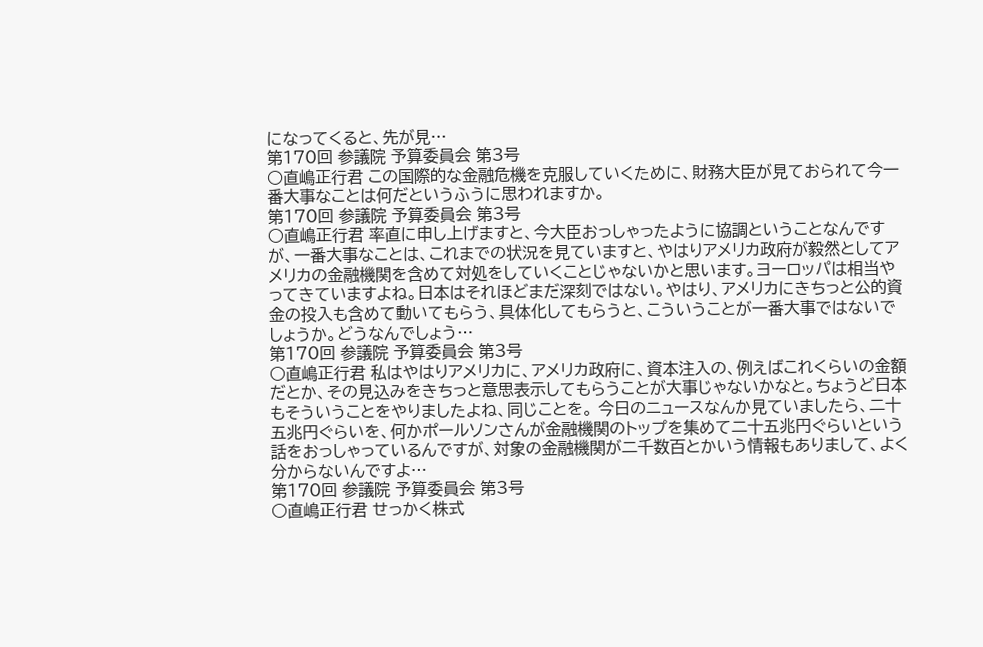になってくると、先が見…
第170回 参議院 予算委員会 第3号
○直嶋正行君 この国際的な金融危機を克服していくために、財務大臣が見ておられて今一番大事なことは何だというふうに思われますか。
第170回 参議院 予算委員会 第3号
○直嶋正行君 率直に申し上げますと、今大臣おっしゃったように協調ということなんですが、一番大事なことは、これまでの状況を見ていますと、やはりアメリカ政府が毅然としてアメリカの金融機関を含めて対処をしていくことじゃないかと思います。ヨーロッパは相当やってきていますよね。日本はそれほどまだ深刻ではない。やはり、アメリカにきちっと公的資金の投入も含めて動いてもらう、具体化してもらうと、こういうことが一番大事ではないでしょうか。どうなんでしょう…
第170回 参議院 予算委員会 第3号
○直嶋正行君 私はやはりアメリカに、アメリカ政府に、資本注入の、例えばこれくらいの金額だとか、その見込みをきちっと意思表示してもらうことが大事じゃないかなと。ちょうど日本もそういうことをやりましたよね、同じことを。 今日のニュースなんか見ていましたら、二十五兆円ぐらいを、何かポールソンさんが金融機関のトップを集めて二十五兆円ぐらいという話をおっしゃっているんですが、対象の金融機関が二千数百とかいう情報もありまして、よく分からないんですよ…
第170回 参議院 予算委員会 第3号
○直嶋正行君 せっかく株式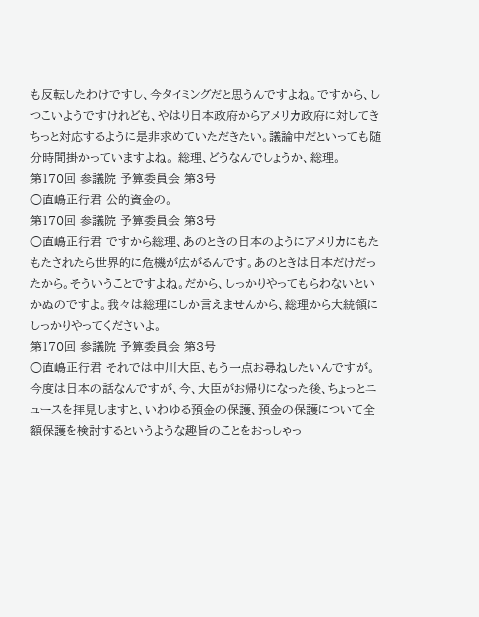も反転したわけですし、今タイミングだと思うんですよね。ですから、しつこいようですけれども、やはり日本政府からアメリカ政府に対してきちっと対応するように是非求めていただきたい。議論中だといっても随分時間掛かっていますよね。 総理、どうなんでしょうか、総理。
第170回 参議院 予算委員会 第3号
○直嶋正行君 公的資金の。
第170回 参議院 予算委員会 第3号
○直嶋正行君 ですから総理、あのときの日本のようにアメリカにもたもたされたら世界的に危機が広がるんです。あのときは日本だけだったから。そういうことですよね。だから、しっかりやってもらわないといかぬのですよ。我々は総理にしか言えませんから、総理から大統領にしっかりやってくださいよ。
第170回 参議院 予算委員会 第3号
○直嶋正行君 それでは中川大臣、もう一点お尋ねしたいんですが。 今度は日本の話なんですが、今、大臣がお帰りになった後、ちょっとニュースを拝見しますと、いわゆる預金の保護、預金の保護について全額保護を検討するというような趣旨のことをおっしゃっ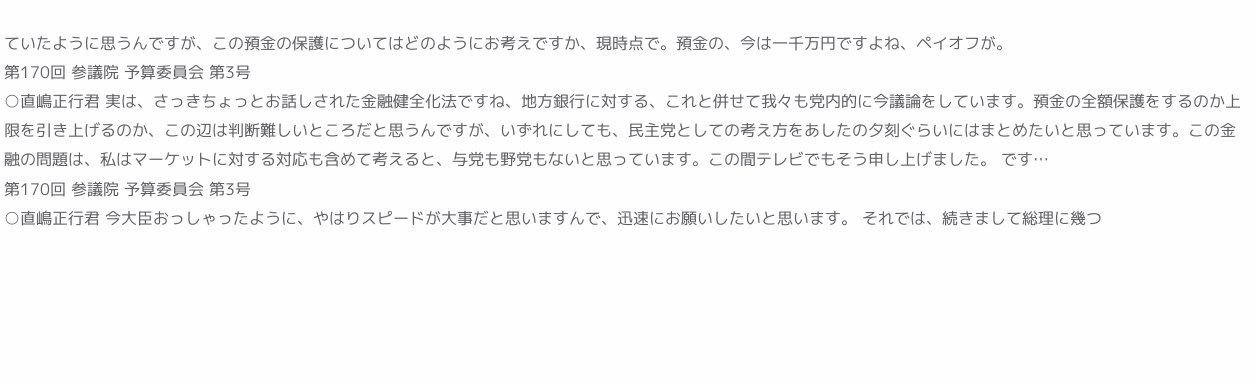ていたように思うんですが、この預金の保護についてはどのようにお考えですか、現時点で。預金の、今は一千万円ですよね、ペイオフが。
第170回 参議院 予算委員会 第3号
○直嶋正行君 実は、さっきちょっとお話しされた金融健全化法ですね、地方銀行に対する、これと併せて我々も党内的に今議論をしています。預金の全額保護をするのか上限を引き上げるのか、この辺は判断難しいところだと思うんですが、いずれにしても、民主党としての考え方をあしたの夕刻ぐらいにはまとめたいと思っています。この金融の問題は、私はマーケットに対する対応も含めて考えると、与党も野党もないと思っています。この間テレビでもそう申し上げました。 です…
第170回 参議院 予算委員会 第3号
○直嶋正行君 今大臣おっしゃったように、やはりスピードが大事だと思いますんで、迅速にお願いしたいと思います。 それでは、続きまして総理に幾つ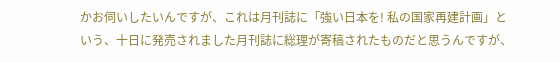かお伺いしたいんですが、これは月刊誌に「強い日本を! 私の国家再建計画」という、十日に発売されました月刊誌に総理が寄稿されたものだと思うんですが、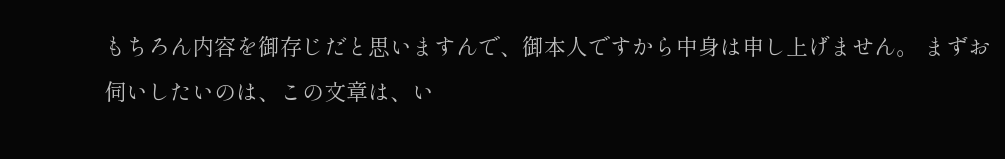もちろん内容を御存じだと思いますんで、御本人ですから中身は申し上げません。 まずお伺いしたいのは、この文章は、い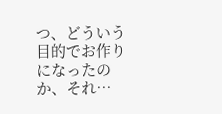つ、どういう目的でお作りになったのか、それ…